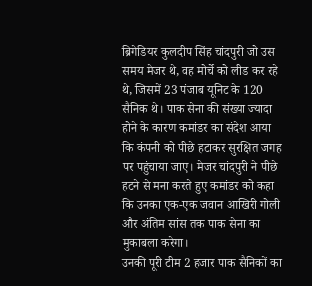ब्रिगेडियर कुलदीप सिंह चांदपुरी जो उस समय मेजर थे, वह मोर्चे को लीड कर रहे थे, जिसमें 23 पंजाब यूनिट के 120 सैनिक थे। पाक सेना की संख्या ज्यादा होने के कारण कमांडर का संदेश आया कि कंपनी को पीछे हटाकर सुरक्षित जगह पर पहुंचाया जाए। मेजर चांदपुरी ने पीछे हटने से मना करते हुए कमांडर को कहा कि उनका एक-एक जवान आखिरी गोली और अंतिम सांस तक पाक सेना का मुकाबला करेगा।
उनकी पूरी टीम 2 हजार पाक सैनिकों का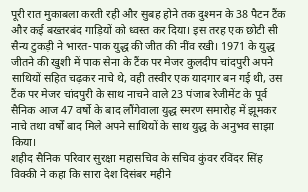पूरी रात मुकाबला करती रही और सुबह होने तक दुश्मन के 38 पैटन टैंक और कई बख्तरबंद गाड़ियों को ध्वस्त कर दिया। इस तरह एक छोटी सी सैन्य टुकड़ी ने भारत-पाक युद्ध की जीत की नींव रखी। 1971 के युद्ध जीतने की खुशी में पाक सेना के टैंक पर मेजर कुलदीप चांदपुरी अपने साथियों सहित चढ़कर नाचे थे, वही तस्वीर एक यादगार बन गई थी, उस टैंक पर मेजर चांदपुरी के साथ नाचने वाले 23 पंजाब रेजीमेंट के पूर्व सैनिक आज 47 वर्षो के बाद लौंगेवाला युद्ध स्मरण समारोह में झूमकर नाचे तथा वर्षों बाद मिले अपने साथियों के साथ युद्ध के अनुभव साझा किया।
शहीद सैनिक परिवार सुरक्षा महासचिव के सचिव कुंवर रविंदर सिंह विक्की ने कहा कि सारा देश दिसंबर महीने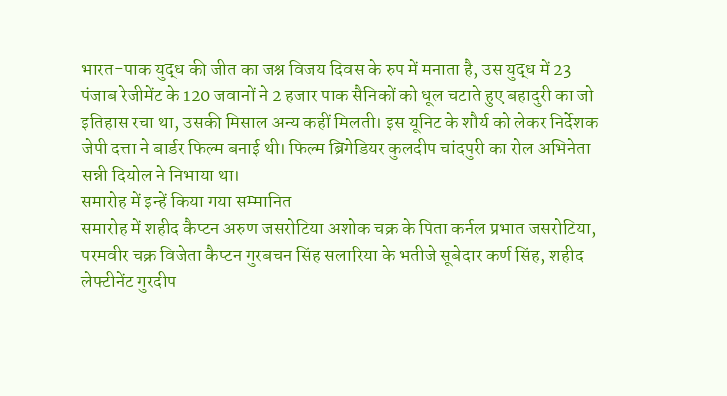भारत-पाक युद्ध की जीत का जश्न विजय दिवस के रुप में मनाता है, उस युद्ध में 23 पंजाब रेजीमेंट के 120 जवानों ने 2 हजार पाक सैनिकों को धूल चटाते हुए बहादुरी का जो इतिहास रचा था, उसकी मिसाल अन्य कहीं मिलती। इस यूनिट के शौर्य को लेकर निर्देशक जेपी दत्ता ने बार्डर फिल्म बनाई थी। फिल्म ब्रिगेडियर कुलदीप चांदपुरी का रोल अभिनेता सन्नी दियोल ने निभाया था।
समारोह में इन्हें किया गया सम्मानित
समारोह में शहीद कैप्टन अरुण जसरोटिया अशोक चक्र के पिता कर्नल प्रभात जसरोटिया, परमवीर चक्र विजेता कैप्टन गुरबचन सिंह सलारिया के भतीजे सूबेदार कर्ण सिंह, शहीद लेफ्टीनेंट गुरदीप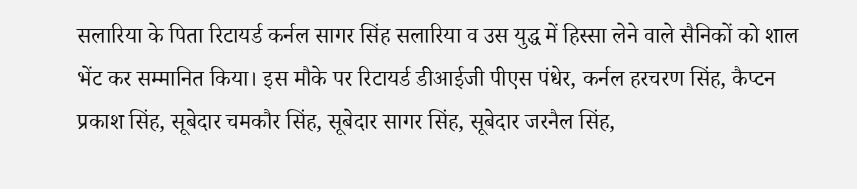सलारिया के पिता रिटायर्ड कर्नल सागर सिंह सलारिया व उस युद्ध में हिस्सा लेने वाले सैनिकों को शाल भेंट कर सम्मानित किया। इस मौके पर रिटायर्ड डीआईजी पीएस पंधेर, कर्नल हरचरण सिंह, कैप्टन प्रकाश सिंह, सूबेदार चमकौर सिंह, सूबेदार सागर सिंह, सूबेदार जरनैल सिंह,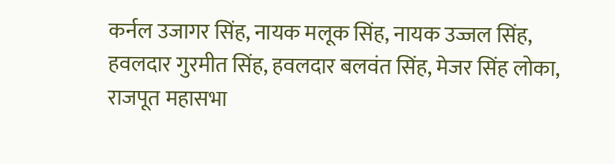कर्नल उजागर सिंह, नायक मलूक सिंह, नायक उज्जल सिंह, हवलदार गुरमीत सिंह, हवलदार बलवंत सिंह, मेजर सिंह लोका, राजपूत महासभा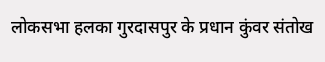लोकसभा हलका गुरदासपुर के प्रधान कुंवर संतोख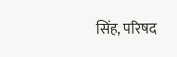सिंह, परिषद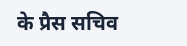के प्रैस सचिव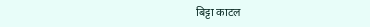बिट्टा काटल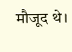मौजूद थे।